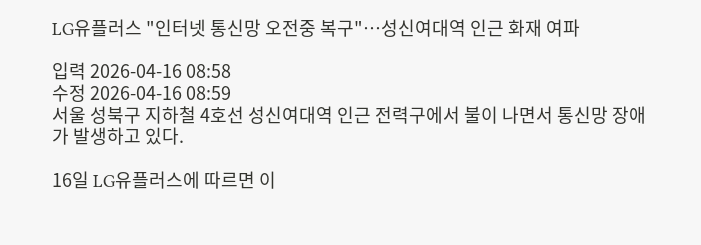LG유플러스 "인터넷 통신망 오전중 복구"…성신여대역 인근 화재 여파

입력 2026-04-16 08:58
수정 2026-04-16 08:59
서울 성북구 지하철 4호선 성신여대역 인근 전력구에서 불이 나면서 통신망 장애가 발생하고 있다.

16일 LG유플러스에 따르면 이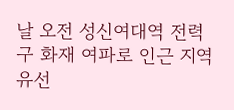날 오전 성신여대역 전력구 화재 여파로 인근 지역 유선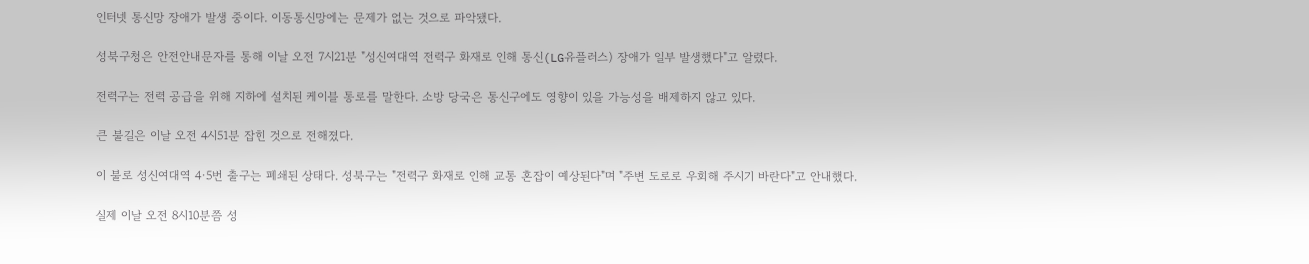인터넷 통신망 장애가 발생 중이다. 이동통신망에는 문제가 없는 것으로 파악됐다.

성북구청은 안전안내문자를 통해 이날 오전 7시21분 "성신여대역 전력구 화재로 인해 통신(LG유플러스) 장애가 일부 발생했다"고 알렸다.

전력구는 전력 공급을 위해 지하에 설치된 케이블 통로를 말한다. 소방 당국은 통신구에도 영향이 있을 가능성을 배제하지 않고 있다.

큰 불길은 이날 오전 4시51분 잡힌 것으로 전해졌다.

이 불로 성신여대역 4·5번 출구는 폐쇄된 상태다. 성북구는 "전력구 화재로 인해 교통 혼잡이 예상된다"며 "주변 도로로 우회해 주시기 바란다"고 안내했다.

실제 이날 오전 8시10분쯤 성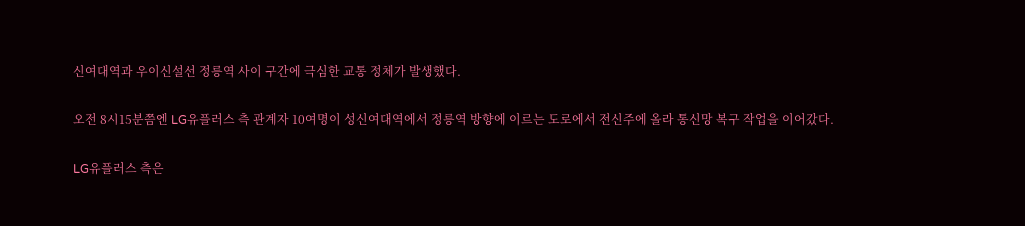신여대역과 우이신설선 정릉역 사이 구간에 극심한 교통 정체가 발생했다.

오전 8시15분쯤엔 LG유플러스 측 관계자 10여명이 성신여대역에서 정릉역 방향에 이르는 도로에서 전신주에 올라 통신망 복구 작업을 이어갔다.

LG유플러스 측은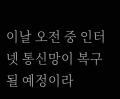이날 오전 중 인터넷 통신망이 복구될 예정이라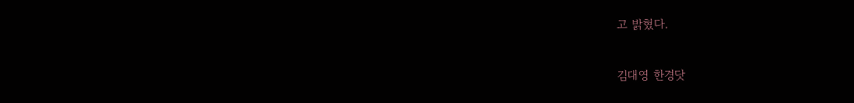고 밝혔다.

김대영 한경닷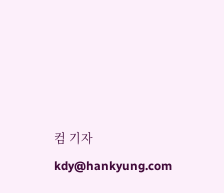컴 기자 kdy@hankyung.com